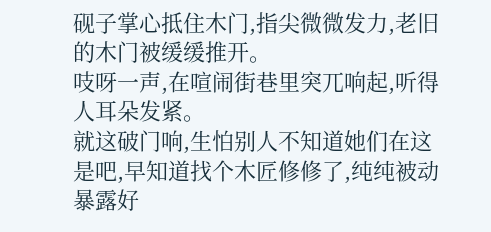砚子掌心抵住木门,指尖微微发力,老旧的木门被缓缓推开。
吱呀一声,在喧闹街巷里突兀响起,听得人耳朵发紧。
就这破门响,生怕别人不知道她们在这是吧,早知道找个木匠修修了,纯纯被动暴露好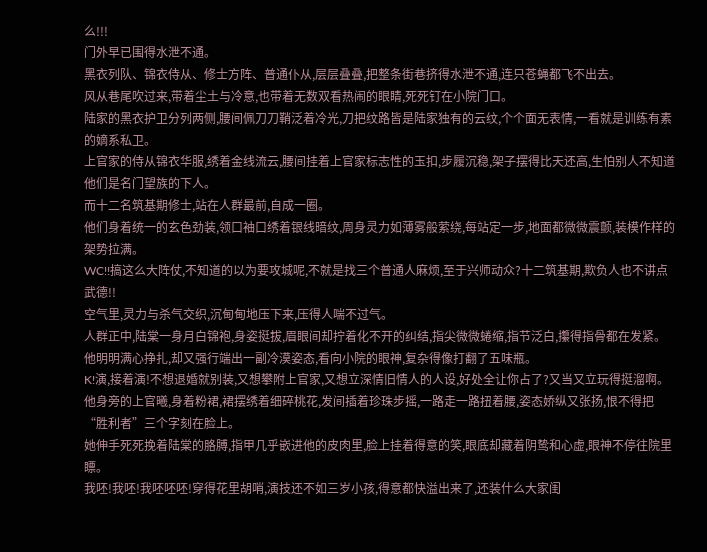么!!!
门外早已围得水泄不通。
黑衣列队、锦衣侍从、修士方阵、普通仆从,层层叠叠,把整条街巷挤得水泄不通,连只苍蝇都飞不出去。
风从巷尾吹过来,带着尘土与冷意,也带着无数双看热闹的眼睛,死死钉在小院门口。
陆家的黑衣护卫分列两侧,腰间佩刀刀鞘泛着冷光,刀把纹路皆是陆家独有的云纹,个个面无表情,一看就是训练有素的嫡系私卫。
上官家的侍从锦衣华服,绣着金线流云,腰间挂着上官家标志性的玉扣,步履沉稳,架子摆得比天还高,生怕别人不知道他们是名门望族的下人。
而十二名筑基期修士,站在人群最前,自成一圈。
他们身着统一的玄色劲装,领口袖口绣着银线暗纹,周身灵力如薄雾般萦绕,每站定一步,地面都微微震颤,装模作样的架势拉满。
WC!!搞这么大阵仗,不知道的以为要攻城呢,不就是找三个普通人麻烦,至于兴师动众?十二筑基期,欺负人也不讲点武德!!
空气里,灵力与杀气交织,沉甸甸地压下来,压得人喘不过气。
人群正中,陆棠一身月白锦袍,身姿挺拔,眉眼间却拧着化不开的纠结,指尖微微蜷缩,指节泛白,攥得指骨都在发紧。
他明明满心挣扎,却又强行端出一副冷漠姿态,看向小院的眼神,复杂得像打翻了五味瓶。
K!演,接着演!不想退婚就别装,又想攀附上官家,又想立深情旧情人的人设,好处全让你占了?又当又立玩得挺溜啊。
他身旁的上官曦,身着粉裙,裙摆绣着细碎桃花,发间插着珍珠步摇,一路走一路扭着腰,姿态娇纵又张扬,恨不得把“胜利者”三个字刻在脸上。
她伸手死死挽着陆棠的胳膊,指甲几乎嵌进他的皮肉里,脸上挂着得意的笑,眼底却藏着阴鸷和心虚,眼神不停往院里瞟。
我呸!我呸!我呸呸呸!穿得花里胡哨,演技还不如三岁小孩,得意都快溢出来了,还装什么大家闺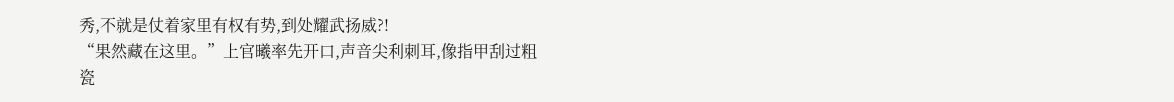秀,不就是仗着家里有权有势,到处耀武扬威?!
“果然藏在这里。”上官曦率先开口,声音尖利刺耳,像指甲刮过粗瓷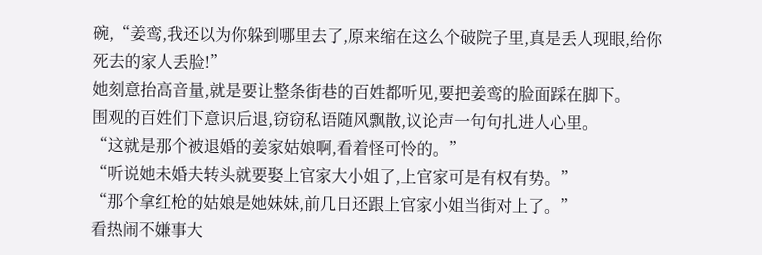碗,“姜鸾,我还以为你躲到哪里去了,原来缩在这么个破院子里,真是丢人现眼,给你死去的家人丢脸!”
她刻意抬高音量,就是要让整条街巷的百姓都听见,要把姜鸾的脸面踩在脚下。
围观的百姓们下意识后退,窃窃私语随风飘散,议论声一句句扎进人心里。
“这就是那个被退婚的姜家姑娘啊,看着怪可怜的。”
“听说她未婚夫转头就要娶上官家大小姐了,上官家可是有权有势。”
“那个拿红枪的姑娘是她妹妹,前几日还跟上官家小姐当街对上了。”
看热闹不嫌事大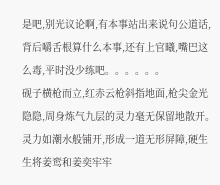是吧,别光议论啊,有本事站出来说句公道话,背后嚼舌根算什么本事,还有上官曦,嘴巴这么毒,平时没少练吧。。。。。。
砚子横枪而立,红赤云枪斜指地面,枪尖金光隐隐,周身炼气九层的灵力毫无保留地散开。
灵力如潮水般铺开,形成一道无形屏障,硬生生将姜鸾和姜奕牢牢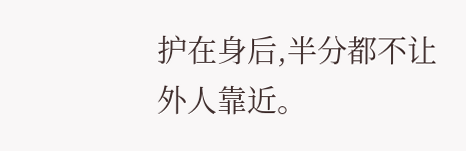护在身后,半分都不让外人靠近。